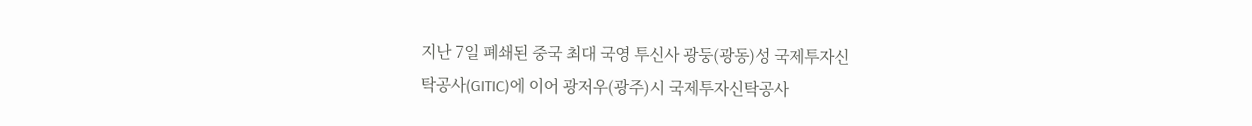지난 7일 폐쇄된 중국 최대 국영 투신사 광둥(광동)성 국제투자신
탁공사(GITIC)에 이어 광저우(광주)시 국제투자신탁공사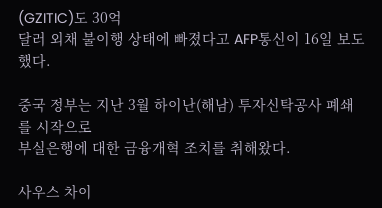(GZITIC)도 30억
달러 외채 불이행 상태에 빠졌다고 AFP통신이 16일 보도했다.

중국 정부는 지난 3월 하이난(해남) 투자신탁공사 폐쇄를 시작으로
부실은행에 대한 금융개혁 조치를 취해왔다.

사우스 차이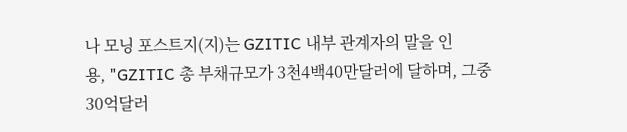나 모닝 포스트지(지)는 GZITIC 내부 관계자의 말을 인
용, "GZITIC 총 부채규모가 3천4백40만달러에 달하며, 그중 30억달러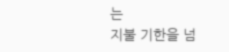는
지불 기한을 넘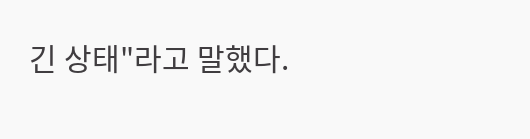긴 상태"라고 말했다.